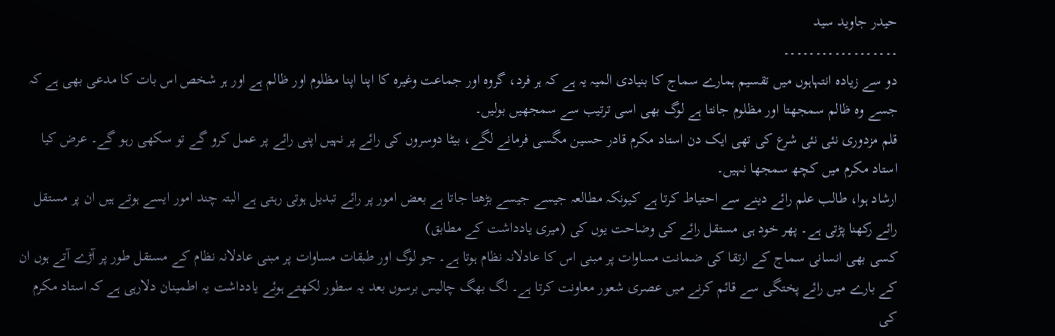حیدر جاوید سید
۔۔۔۔۔۔۔۔۔۔۔۔۔۔۔۔۔۔
دو سے زیادہ انتہاہوں میں تقسیم ہمارے سماج کا بنیادی المیہ یہ ہے کہ ہر فرد، گروہ اور جماعت وغیرہ کا اپنا اپنا مظلوم اور ظالم ہے اور ہر شخص اس بات کا مدعی بھی ہے کہ جسے وہ ظالم سمجھتا اور مظلوم جانتا ہے لوگ بھی اسی ترتیب سے سمجھیں بولیں۔
قلم مزدوری نئی نئی شرع کی تھی ایک دن استاد مکرم قادر حسین مگسی فرمانے لگے، بیٹا دوسروں کی رائے پر نہیں اپنی رائے پر عمل کرو گے تو سکھی رہو گے۔ عرض کیا استاد مکرم میں کچھ سمجھا نہیں۔
ارشاد ہوا، طالب علم رائے دینے سے احتیاط کرتا ہے کیونکہ مطالعہ جیسے جیسے بڑھتا جاتا ہے بعض امور پر رائے تبدیل ہوتی رہتی ہے البتہ چند امور ایسے ہوتے ہیں ان پر مستقل رائے رکھنا پڑتی ہے۔ پھر خود ہی مستقل رائے کی وضاحت یوں کی (میری یادداشت کے مطابق)
کسی بھی انسانی سماج کے ارتقا کی ضمانت مساوات پر مبنی اس کا عادلانہ نظام ہوتا ہے۔ جو لوگ اور طبقات مساوات پر مبنی عادلانہ نظام کے مستقل طور پر آڑے آتے ہوں ان کے بارے میں رائے پختگی سے قائم کرنے میں عصری شعور معاونت کرتا ہے۔ لگ بھگ چالیس برسوں بعد یہ سطور لکھتے ہوئے یادداشت یہ اطمینان دلارہی ہے کہ استاد مکرم کی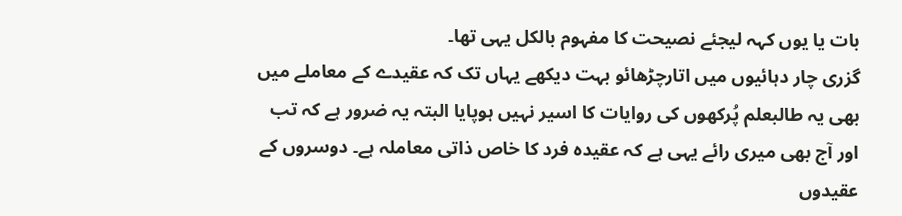بات یا یوں کہہ لیجئے نصیحت کا مفہوم بالکل یہی تھا۔
گزری چار دہائیوں میں اتارچڑھائو بہت دیکھے یہاں تک کہ عقیدے کے معاملے میں بھی یہ طالبعلم پُرکھوں کی روایات کا اسیر نہیں ہوپایا البتہ یہ ضرور ہے کہ تب اور آج بھی میری رائے یہی ہے کہ عقیدہ فرد کا خاص ذاتی معاملہ ہے۔ دوسروں کے عقیدوں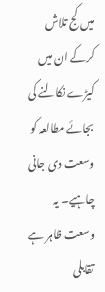میں کج تلاش کرکے ان میں کیڑے نکالنے کی بجائے مطالعہ کو وسعت دی جانی چاہیے۔ یہ وسعت ظاہر ہے تقابلی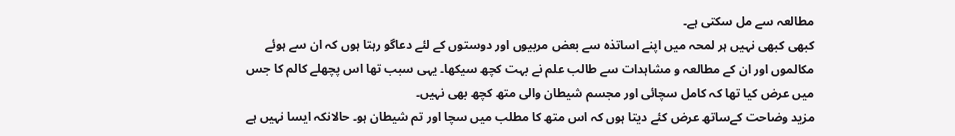مطالعہ سے مل سکتی ہے۔
کبھی کبھی نہیں ہر لمحہ میں اپنے اساتذہ سے بعض مربیوں اور دوستوں کے لئے دعاگو رہتا ہوں کہ ان سے ہوئے مکالموں اور ان کے مطالعہ و مشاہدات سے طالب علم نے بہت کچھ سیکھا۔ یہی سبب تھا اس پچھلے کالم کا جس میں عرض کیا تھا کہ کامل سچائی اور مجسم شیطان والی متھ کچھ بھی نہیں۔
مزید وضاحت کےساتھ عرض کئے دیتا ہوں کہ اس متھ کا مطلب میں سچا اور تم شیطان ہو۔ حالانکہ ایسا نہیں ہے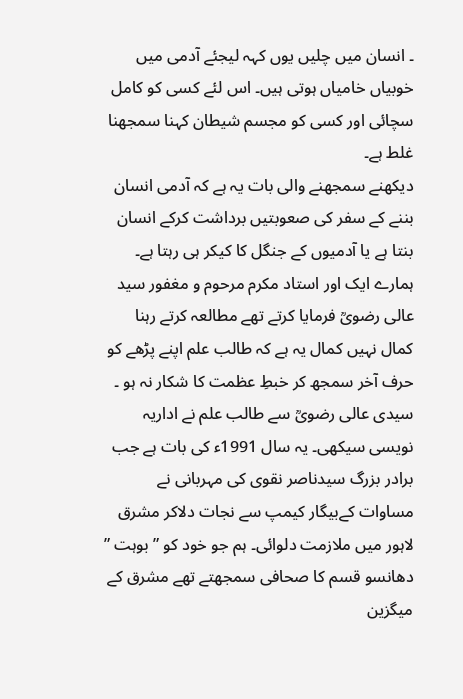۔ انسان میں چلیں یوں کہہ لیجئے آدمی میں خوبیاں خامیاں ہوتی ہیں۔ اس لئے کسی کو کامل سچائی اور کسی کو مجسم شیطان کہنا سمجھنا غلط ہے۔
دیکھنے سمجھنے والی بات یہ ہے کہ آدمی انسان بننے کے سفر کی صعوبتیں برداشت کرکے انسان بنتا ہے یا آدمیوں کے جنگل کا کیکر ہی رہتا ہے۔
ہمارے ایک اور استاد مکرم مرحوم و مغفور سید عالی رضویؒ فرمایا کرتے تھے مطالعہ کرتے رہنا کمال نہیں کمال یہ ہے کہ طالب علم اپنے پڑھے کو حرف آخر سمجھ کر خبطِ عظمت کا شکار نہ ہو ۔
سیدی عالی رضویؒ سے طالب علم نے اداریہ نویسی سیکھی۔ یہ سال 1991ء کی بات ہے جب برادر بزرگ سیدناصر نقوی کی مہربانی نے مساوات کےبیگار کیمپ سے نجات دلاکر مشرق لاہور میں ملازمت دلوائی۔ ہم جو خود کو ” بوہت ” دھانسو قسم کا صحافی سمجھتے تھے مشرق کے میگزین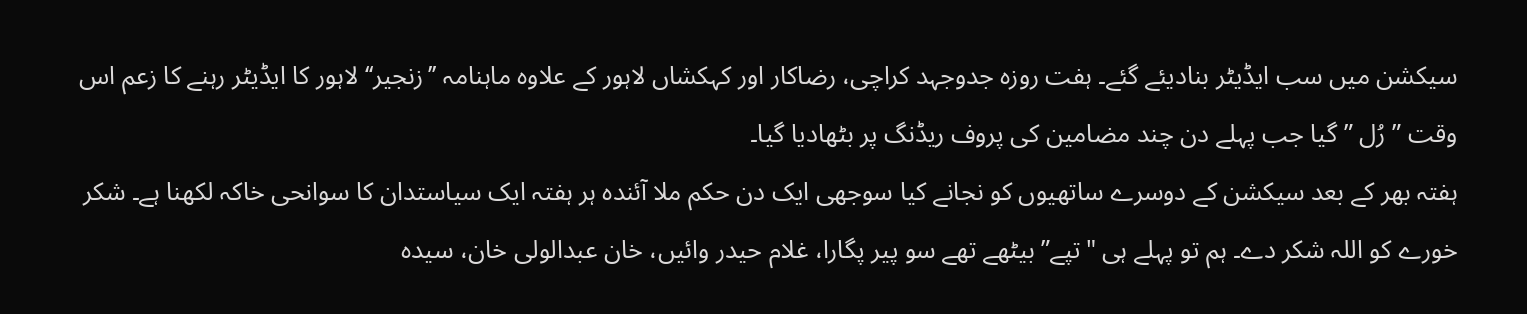سیکشن میں سب ایڈیٹر بنادیئے گئے۔ ہفت روزہ جدوجہد کراچی، رضاکار اور کہکشاں لاہور کے علاوہ ماہنامہ ’’زنجیر‘‘ لاہور کا ایڈیٹر رہنے کا زعم اس وقت ” رُل ” گیا جب پہلے دن چند مضامین کی پروف ریڈنگ پر بٹھادیا گیا۔
ہفتہ بھر کے بعد سیکشن کے دوسرے ساتھیوں کو نجانے کیا سوجھی ایک دن حکم ملا آئندہ ہر ہفتہ ایک سیاستدان کا سوانحی خاکہ لکھنا ہے۔ شکر خورے کو اللہ شکر دے۔ ہم تو پہلے ہی "تپے” بیٹھے تھے سو پیر پگارا، غلام حیدر وائیں، خان عبدالولی خان، سیدہ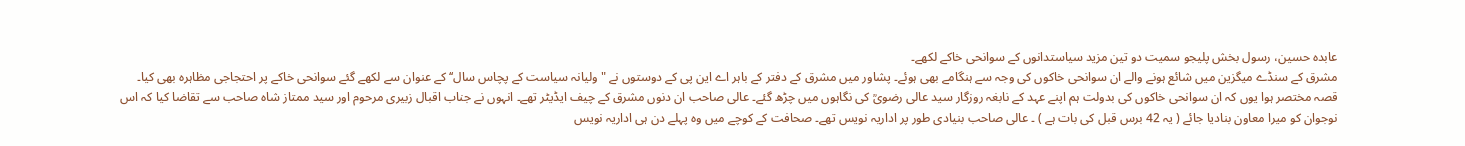عابدہ حسین، رسول بخش پلیجو سمیت دو تین مزید سیاستدانوں کے سوانحی خاکے لکھے۔
مشرق کے سنڈے میگزین میں شائع ہونے والے ان سوانحی خاکوں کی وجہ سے ہنگامے بھی ہوئے۔ پشاور میں مشرق کے دفتر کے باہر اے این پی کے دوستوں نے "ولیانہ سیاست کے پچاس سال‘‘ کے عنوان سے لکھے گئے سوانحی خاکے پر احتجاجی مظاہرہ بھی کیا۔
قصہ مختصر ہوا یوں کہ ان سوانحی خاکوں کی بدولت ہم اپنے عہد کے نابغہ روزگار سید عالی رضویؒ کی نگاہوں میں چڑھ گئے۔ عالی صاحب ان دنوں مشرق کے چیف ایڈیٹر تھے۔ انہوں نے جناب اقبال زبیری مرحوم اور سید ممتاز شاہ صاحب سے تقاضا کیا کہ اس نوجوان کو میرا معاون بنادیا جائے ( یہ 42 برس قبل کی بات ہے ) ۔ عالی صاحب بنیادی طور پر اداریہ نویس تھے۔ صحافت کے کوچے میں وہ پہلے دن ہی اداریہ نویس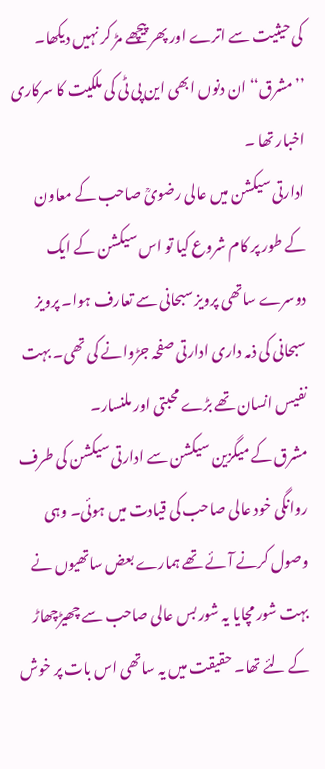کی حیثیت سے اترے اور پھر پیچھے مڑ کر نہیں دیکھا۔ ’’مشرق‘‘ ان دنوں ابھی این پی ٹی کی ملکیت کا سرکاری اخبار تھا ۔
ادارتی سیکشن میں عالی رضویؒ صاحب کے معاون کے طور پر کام شروع کیا تو اس سیکشن کے ایک دوسرے ساتھی پرویز سبحانی سے تعارف ہوا۔ پرویز سبحانی کی ذمہ داری ادارتی صفحہ جڑوانے کی تھی۔ بہت نفیس انسان تھے بڑے محبتی اور ملنسار۔
مشرق کے میگزین سیکشن سے ادارتی سیکشن کی طرف روانگی خود عالی صاحب کی قیادت میں ہوئی۔ وہی وصول کرنے آئے تھے ہمارے بعض ساتھیوں نے بہت شور مچایا یہ شور بس عالی صاحب سے چھیڑچھاڑ کے لئے تھا۔ حقیقت میں یہ ساتھی اس بات پر خوش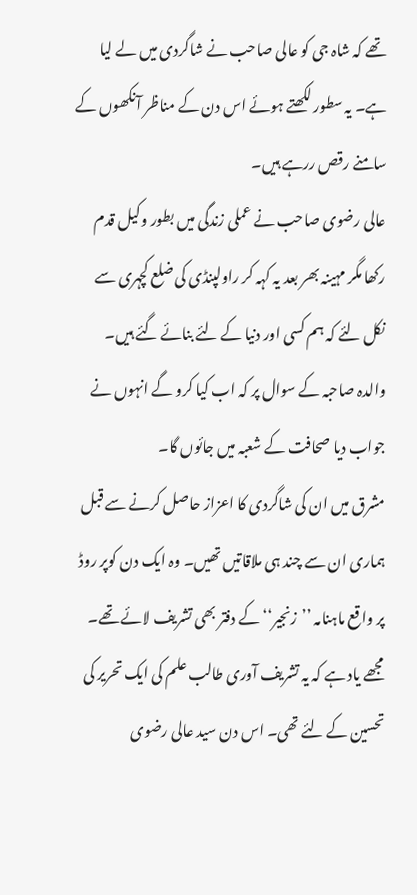تھے کہ شاہ جی کو عالی صاحب نے شاگردی میں لے لیا ہے۔ یہ سطور لکھتے ہوئے اس دن کے مناظر آنکھوں کے سامنے رقص ررہے ہیں۔
عالی رضوی صاحب نے عملی زندگی میں بطور وکیل قدم رکھا مگر مہینہ بھر بعد یہ کہہ کر راولپنڈی کی ضلع کچہری سے نکل لئے کہ ہم کسی اور دنیا کے لئے بنائے گئے ہیں۔ والدہ صاحبہ کے سوال پر کہ اب کیا کرو گے انہوں نے جواب دیا صحافت کے شعبہ میں جائوں گا۔
مشرق میں ان کی شاگردی کا اعزاز حاصل کرنے سے قبل ہماری ان سے چند ہی ملاقاتیں تھیں۔ وہ ایک دن کوپر روڈ پر واقع ماہنامہ ’’زنجیر‘‘ کے دفتر بھی تشریف لائے تھے۔ مجھے یاد ہے کہ یہ تشریف آوری طالب علم کی ایک تحریر کی تحسین کے لئے تھی۔ اس دن سید عالی رضوی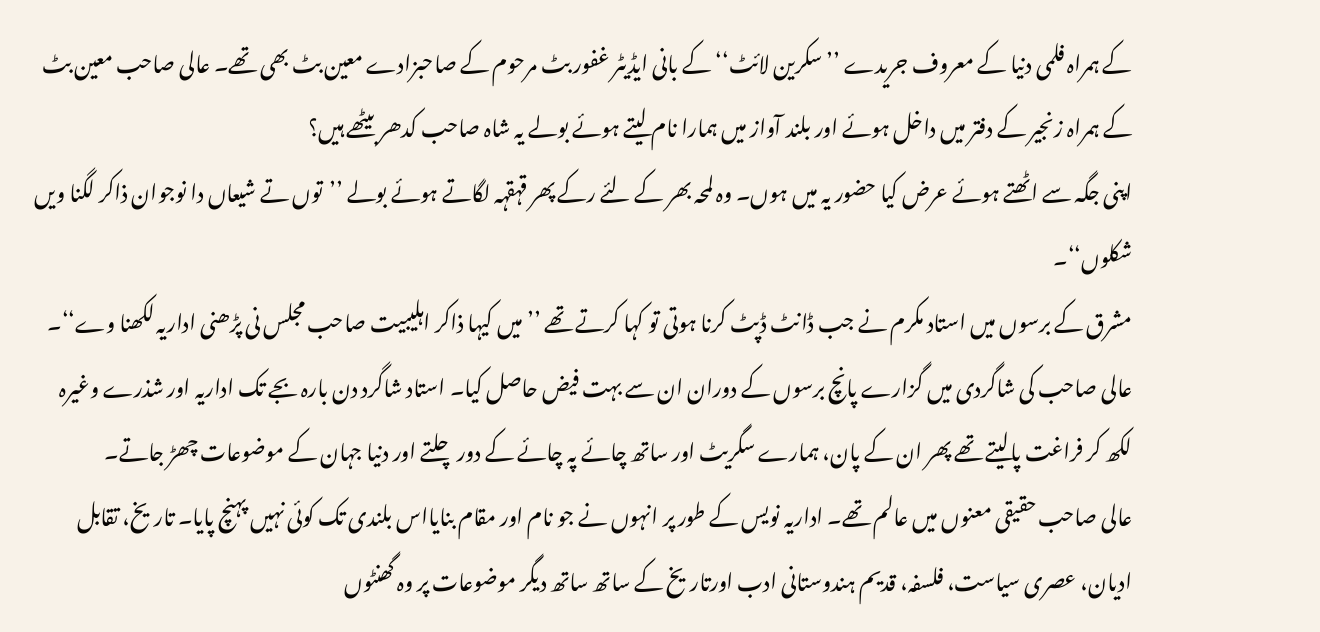کے ہمراہ فلمی دنیا کے معروف جریدے ’’سکرین لائٹ‘‘ کے بانی ایڈیٹر غفور بٹ مرحوم کے صاحبزادے معین بٹ بھی تھے۔ عالی صاحب معین بٹ کے ہمراہ زنجیر کے دفتر میں داخل ہوئے اور بلند آواز میں ہمارا نام لیتے ہوئے بولے یہ شاہ صاحب کدھر بیٹھے ہیں؟
اپنی جگہ سے اٹھتے ہوئے عرض کیا حضور یہ میں ہوں۔ وہ لمحہ بھر کے لئے رکے پھر قہقہہ لگاتے ہوئے بولے ’’توں تے شیعاں دا نوجوان ذاکر لگنا ویں شکلوں‘‘۔
مشرق کے برسوں میں استاد مکرم نے جب ڈانٹ ڈپٹ کرنا ہوتی تو کہا کرتے تھے ’’میں کیہا ذاکر اہلیبیت صاحب مجلس نی پڑھنی اداریہ لکھنا وے‘‘۔ عالی صاحب کی شاگردی میں گزارے پانچ برسوں کے دوران ان سے بہت فیض حاصل کیا۔ استاد شاگرد دن بارہ بجے تک اداریہ اور شذرے وغیرہ لکھ کر فراغت پالیتے تھے پھر ان کے پان، ہمارے سگریٹ اور ساتھ چائے پہ چائے کے دور چلتے اور دنیا جہان کے موضوعات چھڑ جاتے۔
عالی صاحب حقیقی معنوں میں عالم تھے۔ اداریہ نویس کے طور پر انہوں نے جو نام اور مقام بنایااس بلندی تک کوئی نہیں پہنچ پایا۔ تاریخ، تقابل ادیان، عصری سیاست، فلسفہ، قدیم ہندوستانی ادب اورتاریخ کے ساتھ ساتھ دیگر موضوعات پر وہ گھنٹوں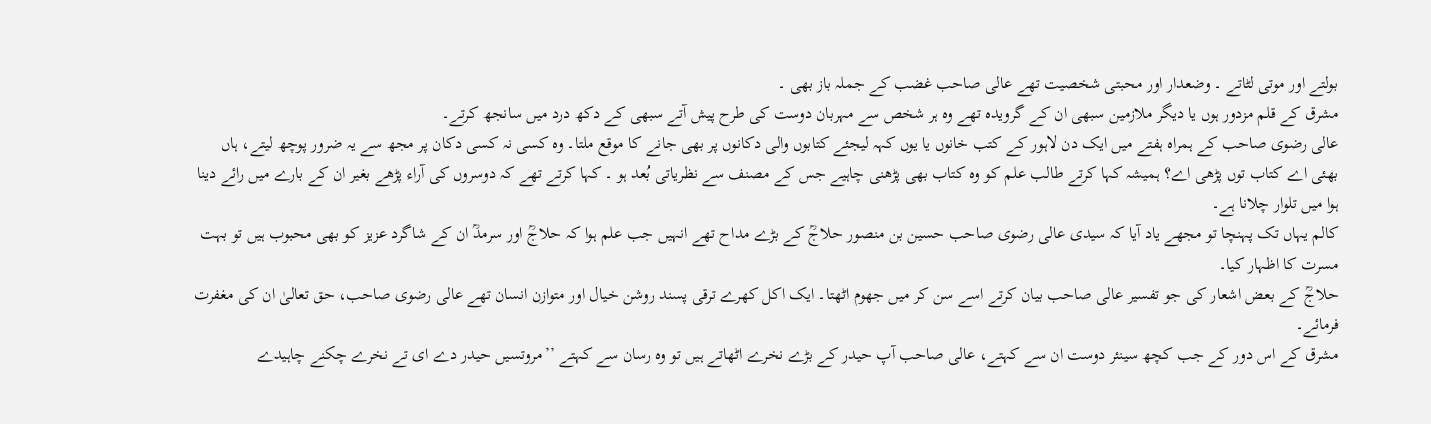بولتے اور موتی لٹاتے ۔ وضعدار اور محبتی شخصیت تھے عالی صاحب غضب کے جملہ باز بھی ۔
مشرق کے قلم مزدور ہوں یا دیگر ملازمین سبھی ان کے گرویدہ تھے وہ ہر شخص سے مہربان دوست کی طرح پیش آتے سبھی کے دکھ درد میں سانجھ کرتے۔
عالی رضوی صاحب کے ہمراہ ہفتے میں ایک دن لاہور کے کتب خانوں یا یوں کہہ لیجئے کتابوں والی دکانوں پر بھی جانے کا موقع ملتا۔ وہ کسی نہ کسی دکان پر مجھ سے یہ ضرور پوچھ لیتے، ہاں بھئی اے کتاب توں پڑھی اے؟ ہمیشہ کہا کرتے طالب علم کو وہ کتاب بھی پڑھنی چاہیے جس کے مصنف سے نظریاتی بُعد ہو ۔ کہا کرتے تھے کہ دوسروں کی آراء پڑھے بغیر ان کے بارے میں رائے دینا ہوا میں تلوار چلانا ہے۔
کالم یہاں تک پہنچا تو مجھے یاد آیا کہ سیدی عالی رضوی صاحب حسین بن منصور حلاجؒ کے بڑے مداح تھے انہیں جب علم ہوا کہ حلاجؒ اور سرمدؒ ان کے شاگرد عزیز کو بھی محبوب ہیں تو بہت مسرت کا اظہار کیا۔
حلاجؒ کے بعض اشعار کی جو تفسیر عالی صاحب بیان کرتے اسے سن کر میں جھوم اٹھتا۔ ایک اکل کھرے ترقی پسند روشن خیال اور متوازن انسان تھے عالی رضوی صاحب، حق تعالیٰ ان کی مغفرت فرمائے۔
مشرق کے اس دور کے جب کچھ سینئر دوست ان سے کہتے، عالی صاحب آپ حیدر کے بڑے نخرے اٹھاتے ہیں تو وہ رسان سے کہتے ’’مروتسیں حیدر دے ای تے نخرے چکنے چاہیدے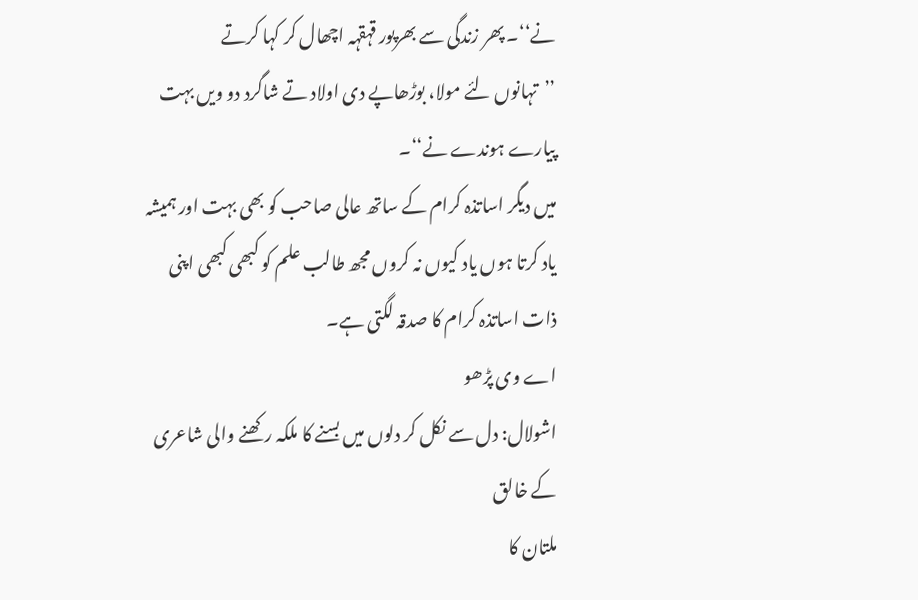نے‘‘۔ پھر زندگی سے بھرپور قہقہہ اچھال کر کہا کرتے
’’تہانوں لئے مولا، بوڑھاپے دی اولاد تے شاگرد دو ویں بہت پیارے ہوندے نے‘‘۔
میں دیگر اساتذہ کرام کے ساتھ عالی صاحب کو بھی بہت اور ہمیشہ یاد کرتا ہوں یاد کیوں نہ کروں مجھ طالب علم کو کبھی کبھی اپنی ذات اساتذہ کرام کا صدقہ لگتی ہے۔
اے وی پڑھو
اشولال: دل سے نکل کر دلوں میں بسنے کا ملکہ رکھنے والی شاعری کے خالق
ملتان کا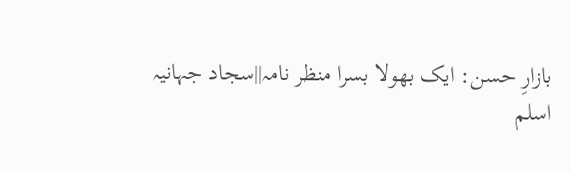بازارِ حسن: ایک بھولا بسرا منظر نامہ||سجاد جہانیہ
اسلم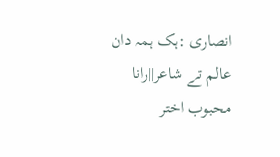انصاری :ہک ہمہ دان عالم تے شاعر||رانا محبوب اختر